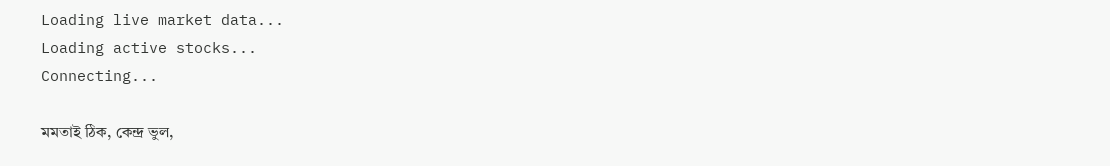Loading live market data...
Loading active stocks...
Connecting...

মমতাই ঠিক, কেন্দ্র ভুল,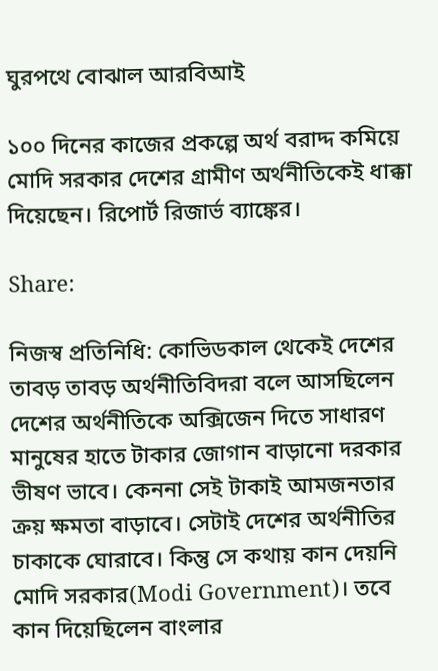ঘুরপথে বোঝাল আরবিআই

১০০ দিনের কাজের প্রকল্পে অর্থ বরাদ্দ কমিয়ে মোদি সরকার দেশের গ্রামীণ অর্থনীতিকেই ধাক্কা দিয়েছেন। রিপোর্ট রিজার্ভ ব্যাঙ্কের।

Share:

নিজস্ব প্রতিনিধি: কোভিডকাল থেকেই দেশের তাবড় তাবড় অর্থনীতিবিদরা বলে আসছিলেন দেশের অর্থনীতিকে অক্সিজেন দিতে সাধারণ মানুষের হাতে টাকার জোগান বাড়ানো দরকার ভীষণ ভাবে। কেননা সেই টাকাই আমজনতার ক্রয় ক্ষমতা বাড়াবে। সেটাই দেশের অর্থনীতির চাকাকে ঘোরাবে। কিন্তু সে কথায় কান দেয়নি মোদি সরকার(Modi Government)। তবে কান দিয়েছিলেন বাংলার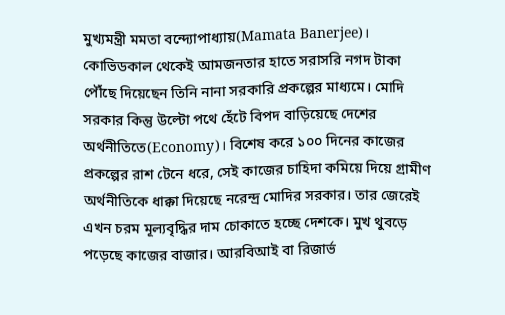মুখ্যমন্ত্রী মমতা বন্দ্যোপাধ্যায়(Mamata Banerjee)। কোভিডকাল থেকেই আমজনতার হাতে সরাসরি নগদ টাকা পৌঁছে দিয়েছেন তিনি নানা সরকারি প্রকল্পের মাধ্যমে। মোদি সরকার কিন্তু উল্টো পথে হেঁটে বিপদ বাড়িয়েছে দেশের অর্থনীতিতে(Economy)। বিশেষ করে ১০০ দিনের কাজের প্রকল্পের রাশ টেনে ধরে, সেই কাজের চাহিদা কমিয়ে দিয়ে গ্রামীণ অর্থনীতিকে ধাক্কা দিয়েছে নরেন্দ্র মোদির সরকার। তার জেরেই এখন চরম মূল্যবৃদ্ধির দাম চোকাতে হচ্ছে দেশকে। মুখ থুবড়ে পড়েছে কাজের বাজার। আরবিআই বা রিজার্ভ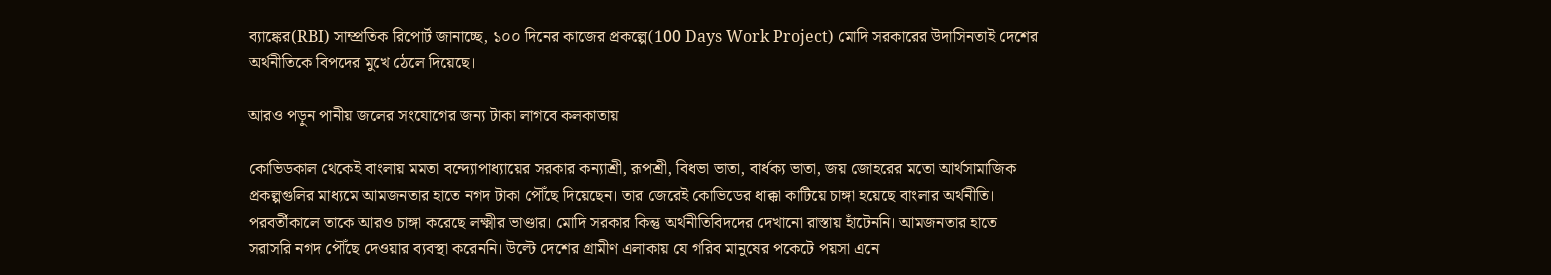ব্যাঙ্কের(RBI) সাম্প্রতিক রিপোর্ট জানাচ্ছে, ১০০ দিনের কাজের প্রকল্পে(100 Days Work Project) মোদি সরকারের উদাসিনতাই দেশের অর্থনীতিকে বিপদের মুখে ঠেলে দিয়েছে।

আরও পড়ুন পানীয় জলের সংযোগের জন্য টাকা লাগবে কলকাতায়

কোভিডকাল থেকেই বাংলায় মমতা বন্দ্যোপাধ্যায়ের সরকার কন্যাশ্রী, রূপশ্রী, বিধভা ভাতা, বার্ধক্য ভাতা, জয় জোহরের মতো আর্থসামাজিক প্রকল্পগুলির মাধ্যমে আমজনতার হাতে নগদ টাকা পৌঁছে দিয়েছেন। তার জেরেই কোভিডের ধাক্কা কাটিয়ে চাঙ্গা হয়েছে বাংলার অর্থনীতি। পরবর্তীকালে তাকে আরও চাঙ্গা করেছে লক্ষ্মীর ভাণ্ডার। মোদি সরকার কিন্তু অর্থনীতিবিদদের দেখানো রাস্তায় হাঁটেননি। আমজনতার হাতে সরাসরি নগদ পৌঁছে দেওয়ার ব্যবস্থা করেননি। উল্টে দেশের গ্রামীণ এলাকায় যে গরিব মানুষের পকেটে পয়সা এনে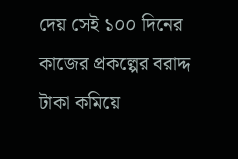দেয় সেই ১০০ দিনের কাজের প্রকল্পের বরাদ্দ টাকা কমিয়ে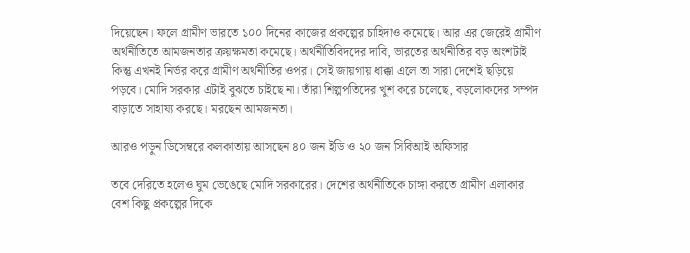দিয়েছেন। ফলে গ্রামীণ ভারতে ১০০ দিনের কাজের প্রকল্পের চাহিদাও কমেছে। আর এর জেরেই গ্রামীণ অর্থনীতিতে আমজনতার ক্রয়ক্ষমতা কমেছে। অর্থনীতিবিদদের দাবি, ভারতের অর্থনীতির বড় অংশটাই কিন্তু এখনই নির্ভর করে গ্রামীণ অর্থনীতির ওপর। সেই জায়গায় ধাক্কা এলে তা সারা দেশেই ছড়িয়ে পড়বে। মোদি সরকার এটাই বুঝতে চাইছে না। তাঁরা শিল্পপতিদের খুশ করে চলেছে, বড়লোকদের সম্পদ বাড়াতে সাহায্য করছে। মরছেন আমজনতা।

আরও পড়ুন ডিসেম্বরে কলকাতায় আসছেন ৪০ জন ইডি ও ২০ জন সিবিআই অফিসার

তবে দেরিতে হলেও ঘুম ভেঙেছে মোদি সরকারের। দেশের অর্থনীতিকে চাঙ্গা করতে গ্রামীণ এলাকার বেশ কিছু প্রকল্পের দিকে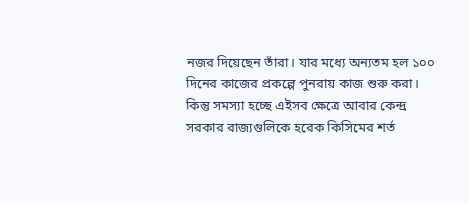নজর দিয়েছেন তাঁরা। যার মধ্যে অন্যতম হল ১০০ দিনের কাজের প্রকল্পে পুনরায় কাজ শুরু করা। কিন্তু সমস্যা হচ্ছে এইসব ক্ষেত্রে আবার কেন্দ্র সরকার রাজ্যগুলিকে হরেক কিসিমের শর্ত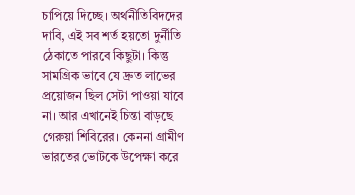চাপিয়ে দিচ্ছে। অর্থনীতিবিদদের দাবি, এই সব শর্ত হয়তো দুর্নীতি ঠেকাতে পারবে কিছুটা। কিন্তু সামগ্রিক ভাবে যে দ্রুত লাভের প্রয়োজন ছিল সেটা পাওয়া যাবে না। আর এখানেই চিন্তা বাড়ছে গেরুয়া শিবিরের। কেননা গ্রামীণ ভারতের ভোটকে উপেক্ষা করে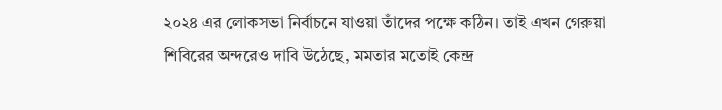২০২৪ এর লোকসভা নির্বাচনে যাওয়া তাঁদের পক্ষে কঠিন। তাই এখন গেরুয়া শিবিরের অন্দরেও দাবি উঠেছে, মমতার মতোই কেন্দ্র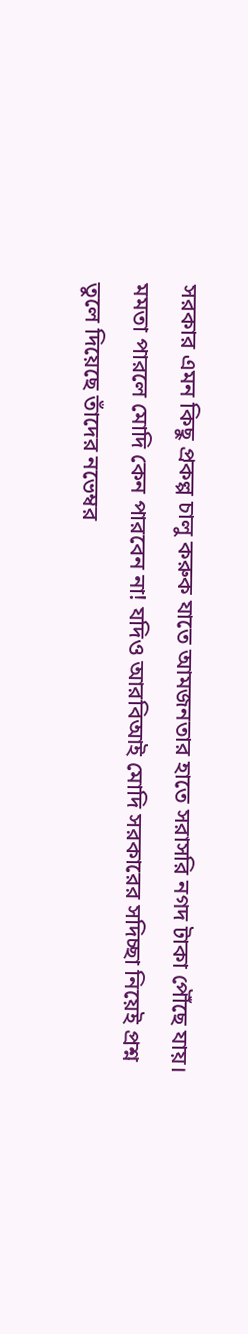সরকার এমন কিছু প্রকল্প চালু করুক যাতে আমজনতার হাতে সরাসরি নগদ টাকা পৌঁছে যায়। মমতা পারলে মোদি কেন পারবেন না! যদিও আরবিআই মোদি সরকারের সদিচ্ছা নিয়েই প্রশ্ন তুলে দিয়েছে তাঁদের নভেম্বর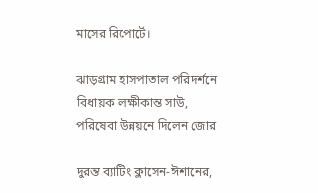মাসের রিপোর্টে।

ঝাড়গ্রাম হাসপাতাল পরিদর্শনে বিধায়ক লক্ষীকান্ত সাউ, পরিষেবা উন্নয়নে দিলেন জোর

দুরন্ত ব্যাটিং ক্লাসেন-ঈশানের,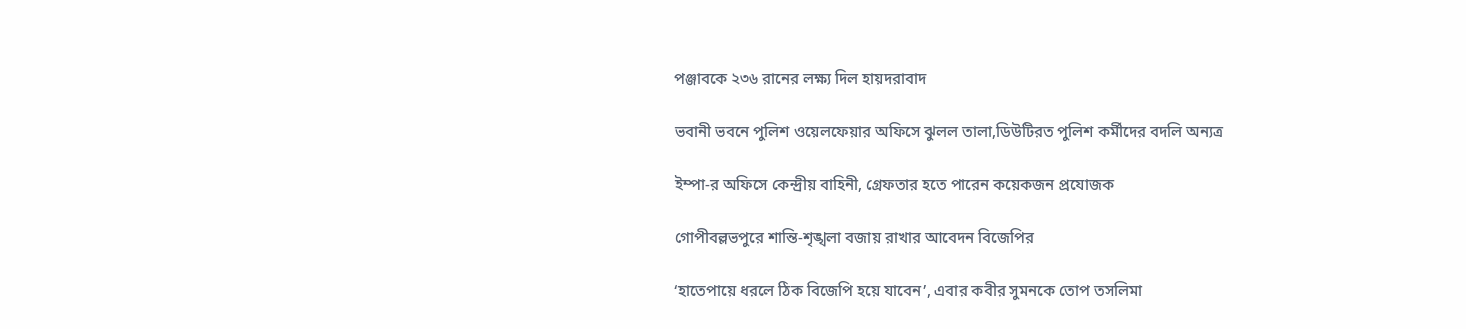পঞ্জাবকে ২৩৬ রানের লক্ষ্য দিল হায়দরাবাদ

ভবানী ভবনে পুলিশ ওয়েলফেয়ার অফিসে ঝুলল তালা,ডিউটিরত পুলিশ কর্মীদের বদলি অন্যত্র

ইম্পা-র অফিসে কেন্দ্রীয় বাহিনী, গ্রেফতার হতে পারেন কয়েকজন প্রযোজক

গোপীবল্লভপুরে শান্তি-শৃঙ্খলা বজায় রাখার আবেদন বিজেপির

‘হাতেপায়ে ধরলে ঠিক বিজেপি হয়ে যাবেন’, এবার কবীর সুমনকে তোপ তসলিমা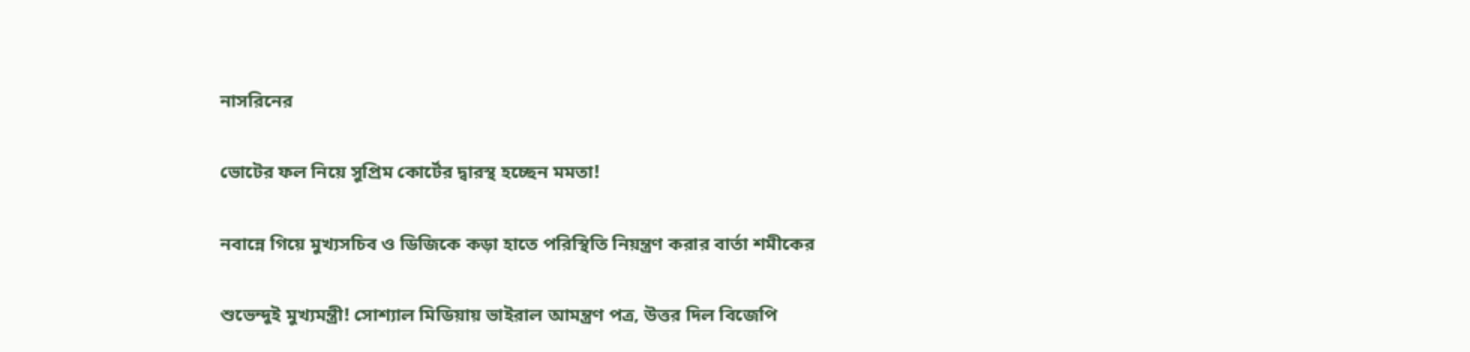নাসরিনের

ভোটের ফল নিয়ে সুপ্রিম কোর্টের দ্বারস্থ হচ্ছেন মমতা!

নবান্নে গিয়ে মুখ্যসচিব ও ডিজিকে কড়া হাতে পরিস্থিতি নিয়ন্ত্রণ করার বার্তা শমীকের

শুভেন্দুই মুখ্যমন্ত্রী! সোশ্যাল মিডিয়ায় ভাইরাল আমন্ত্রণ পত্র, উত্তর দিল বিজেপি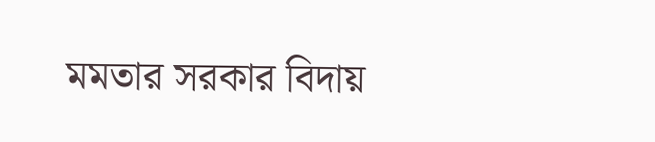মমতার সরকার বিদায়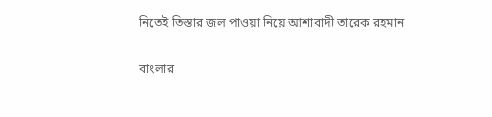নিতেই তিস্তার জল পাওয়া নিয়ে আশাবাদী তারেক রহমান

বাংলার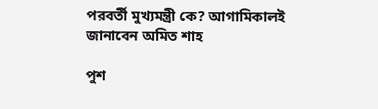পরবর্তী মুখ্যমন্ত্রী কে? আগামিকালই জানাবেন অমিত শাহ

পুশ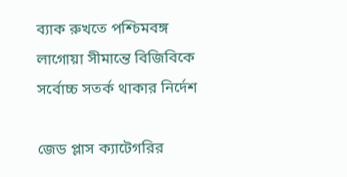ব্যাক রুখতে পশ্চিমবঙ্গ লাগোয়া সীমান্তে বিজিবিকে সর্বোচ্চ সতর্ক থাকার নির্দেশ

জেড প্লাস ক্যাটেগরির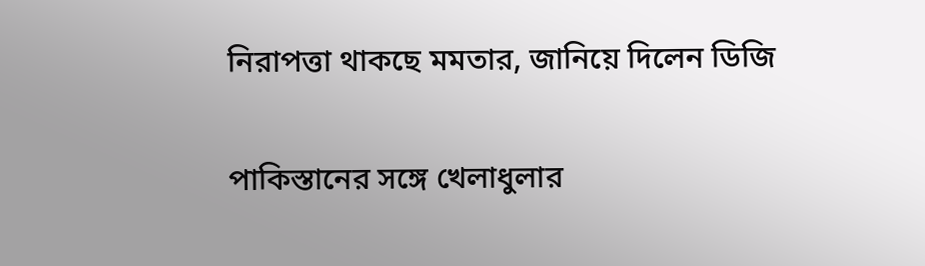নিরাপত্তা থাকছে মমতার, জানিয়ে দিলেন ডিজি

পাকিস্তানের সঙ্গে খেলাধুলার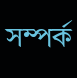সম্পর্ক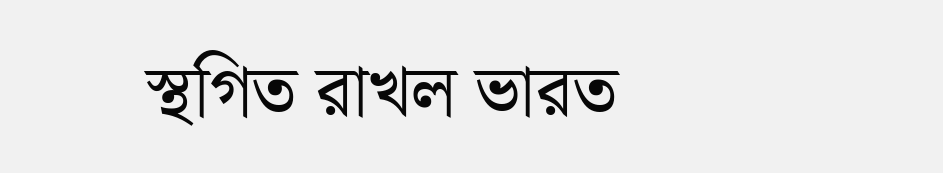স্থগিত রাখল ভারত